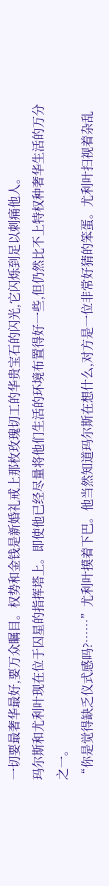一切要最奢华最好,要万众瞩目。权势和金钱是新婚礼戒上那枚玫瑰切工的华贵宝石的闪光,它闪烁到足以刺痛他人。
玛尔斯和尤利叶现在位于囚星的指挥塔上。即使他已经尽量将他们生活的环境布置得好一些,但仍然比不上特权种奢华生活的万分之一。
“你是觉得缺乏仪式感吗?……”尤利叶摸着下巴。他当然知道玛尔斯在想什么,对方是一位非常好猜的笨蛋。尤利叶扫视着杂乱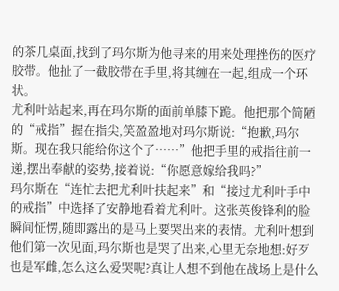的茶几桌面,找到了玛尔斯为他寻来的用来处理挫伤的医疗胶带。他扯了一截胶带在手里,将其缠在一起,组成一个环状。
尤利叶站起来,再在玛尔斯的面前单膝下跪。他把那个简陋的“戒指”握在指尖,笑盈盈地对玛尔斯说:“抱歉,玛尔斯。现在我只能给你这个了……”他把手里的戒指往前一递,摆出奉献的姿势,接着说:“你愿意嫁给我吗?”
玛尔斯在“连忙去把尤利叶扶起来”和“接过尤利叶手中的戒指”中选择了安静地看着尤利叶。这张英俊锋利的脸瞬间怔愣,随即露出的是马上要哭出来的表情。尤利叶想到他们第一次见面,玛尔斯也是哭了出来,心里无奈地想:好歹也是军雌,怎么这么爱哭呢?真让人想不到他在战场上是什么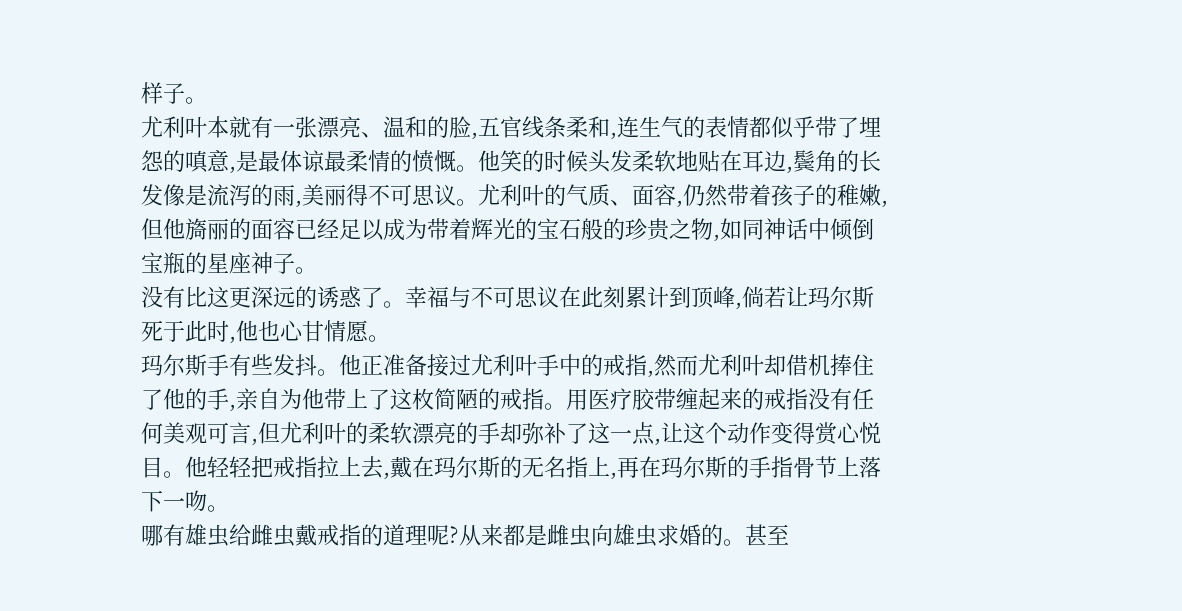样子。
尤利叶本就有一张漂亮、温和的脸,五官线条柔和,连生气的表情都似乎带了埋怨的嗔意,是最体谅最柔情的愤慨。他笑的时候头发柔软地贴在耳边,鬓角的长发像是流泻的雨,美丽得不可思议。尤利叶的气质、面容,仍然带着孩子的稚嫩,但他旖丽的面容已经足以成为带着辉光的宝石般的珍贵之物,如同神话中倾倒宝瓶的星座神子。
没有比这更深远的诱惑了。幸福与不可思议在此刻累计到顶峰,倘若让玛尔斯死于此时,他也心甘情愿。
玛尔斯手有些发抖。他正准备接过尤利叶手中的戒指,然而尤利叶却借机捧住了他的手,亲自为他带上了这枚简陋的戒指。用医疗胶带缠起来的戒指没有任何美观可言,但尤利叶的柔软漂亮的手却弥补了这一点,让这个动作变得赏心悦目。他轻轻把戒指拉上去,戴在玛尔斯的无名指上,再在玛尔斯的手指骨节上落下一吻。
哪有雄虫给雌虫戴戒指的道理呢?从来都是雌虫向雄虫求婚的。甚至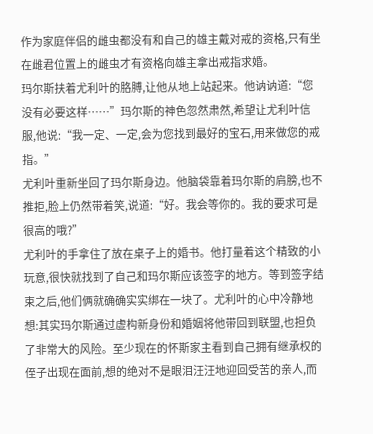作为家庭伴侣的雌虫都没有和自己的雄主戴对戒的资格,只有坐在雌君位置上的雌虫才有资格向雄主拿出戒指求婚。
玛尔斯扶着尤利叶的胳膊,让他从地上站起来。他讷讷道:“您没有必要这样……”玛尔斯的神色忽然肃然,希望让尤利叶信服,他说:“我一定、一定,会为您找到最好的宝石,用来做您的戒指。”
尤利叶重新坐回了玛尔斯身边。他脑袋靠着玛尔斯的肩膀,也不推拒,脸上仍然带着笑,说道:“好。我会等你的。我的要求可是很高的哦?”
尤利叶的手拿住了放在桌子上的婚书。他打量着这个精致的小玩意,很快就找到了自己和玛尔斯应该签字的地方。等到签字结束之后,他们俩就确确实实绑在一块了。尤利叶的心中冷静地想:其实玛尔斯通过虚构新身份和婚姻将他带回到联盟,也担负了非常大的风险。至少现在的怀斯家主看到自己拥有继承权的侄子出现在面前,想的绝对不是眼泪汪汪地迎回受苦的亲人,而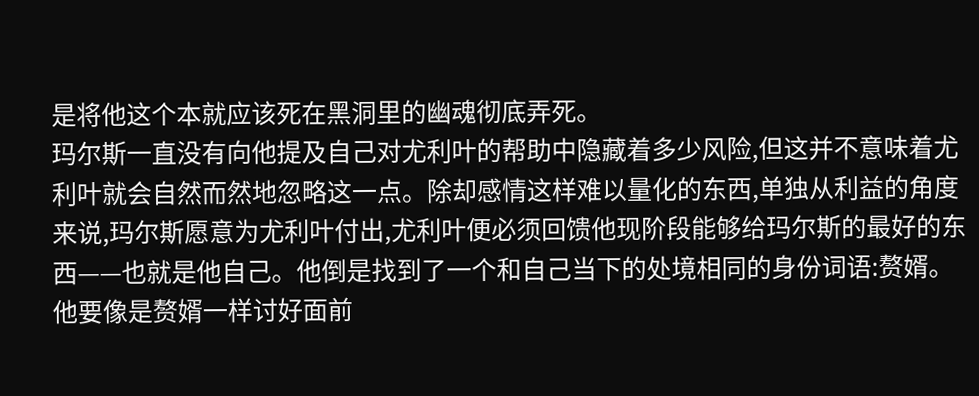是将他这个本就应该死在黑洞里的幽魂彻底弄死。
玛尔斯一直没有向他提及自己对尤利叶的帮助中隐藏着多少风险,但这并不意味着尤利叶就会自然而然地忽略这一点。除却感情这样难以量化的东西,单独从利益的角度来说,玛尔斯愿意为尤利叶付出,尤利叶便必须回馈他现阶段能够给玛尔斯的最好的东西——也就是他自己。他倒是找到了一个和自己当下的处境相同的身份词语:赘婿。
他要像是赘婿一样讨好面前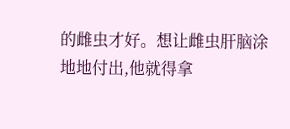的雌虫才好。想让雌虫肝脑涂地地付出,他就得拿